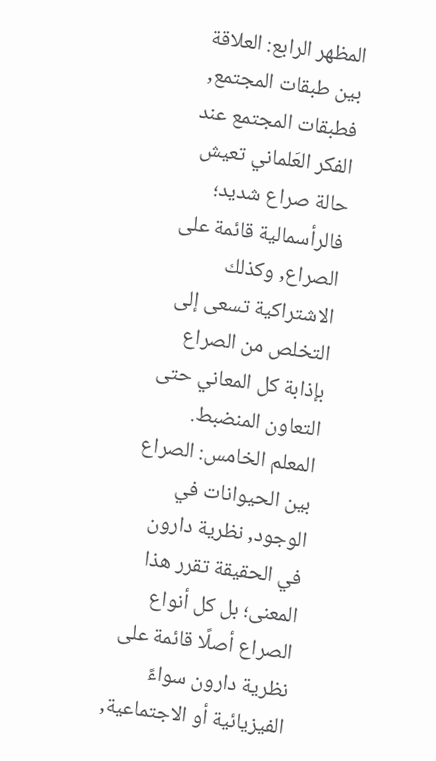المظهر الرابع: العلاقة بين طبقات المجتمع, فطبقات المجتمع عند الفكر العَلماني تعيش حالة صراع شديد؛ فالرأسمالية قائمة على الصراع, وكذلك الاشتراكية تسعى إلى التخلص من الصراع بإذابة كل المعاني حتى التعاون المنضبط.
المعلم الخامس: الصراع بين الحيوانات في الوجود, نظرية دارون في الحقيقة تقرر هذا المعنى؛ بل كل أنواع الصراع أصلًا قائمة على نظرية دارون سواءً الفيزيائية أو الاجتماعية,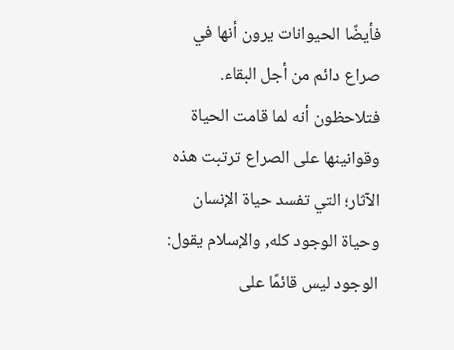فأيضًا الحيوانات يرون أنها في صراع دائم من أجل البقاء.
فتلاحظون أنه لما قامت الحياة وقوانينها على الصراع ترتبت هذه الآثار؛ التي تفسد حياة الإنسان وحياة الوجود كله, والإسلام يقول: الوجود ليس قائمًا على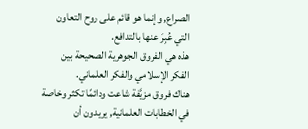الصراع, وإنما هو قائم على روح التعاون التي عُبِرَ عنها بالتدافع.
هذه هي الفروق الجوهرية الصحيحة بين الفكر الإسلامي والفكر العلماني.
هناك فروق مزيَّفة شاعت ودائمًا تكثر وخاصة في الخطابات العلمانية, يريدون أن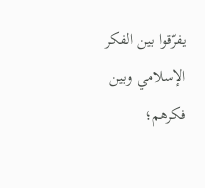يفرّقوا بين الفكر الإسلامي وبين فكرهم؛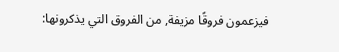فيزعمون فروقًا مزيفة, من الفروق التي يذكرونها: